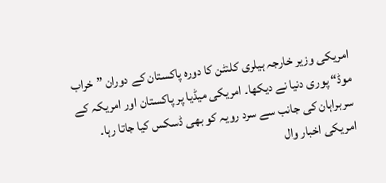امریکی وزیر خارجہ ہیلری کلنٹن کا دورہ پاکستان کے دوران ”خراب موڈ“ پوری دنیا نے دیکھا۔ امریکی میڈیا پر پاکستان اور امریکہ کے سربراہان کی جانب سے سرد رویہ کو بھی ڈسکس کیا جاتا رہا۔ امریکی اخبار وال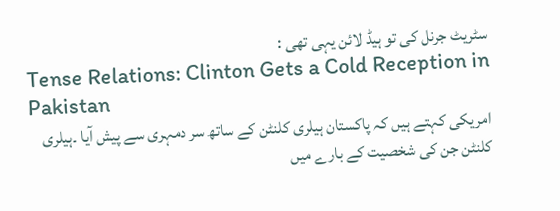سٹریٹ جرنل کی تو ہیڈ لائن یہی تھی :
Tense Relations: Clinton Gets a Cold Reception in Pakistan
امریکی کہتے ہیں کہ پاکستان ہیلری کلنٹن کے ساتھ سر دمہری سے پیش آیا ۔ہیلری کلنٹن جن کی شخصیت کے بارے میں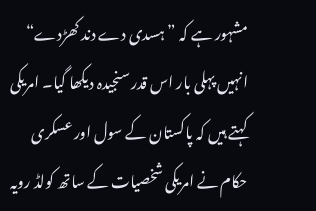مشہور ہے کہ ”ہسدی دے دند کھڑدے“ انہیں پہلی بار اس قدر سنجیدہ دیکھا گیا۔ امریکی کہتے ہیں کہ پاکستان کے سول اور عسکری حکام نے امریکی شخصیات کے ساتھ کولڈ رویہ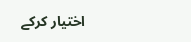اختیار کرکے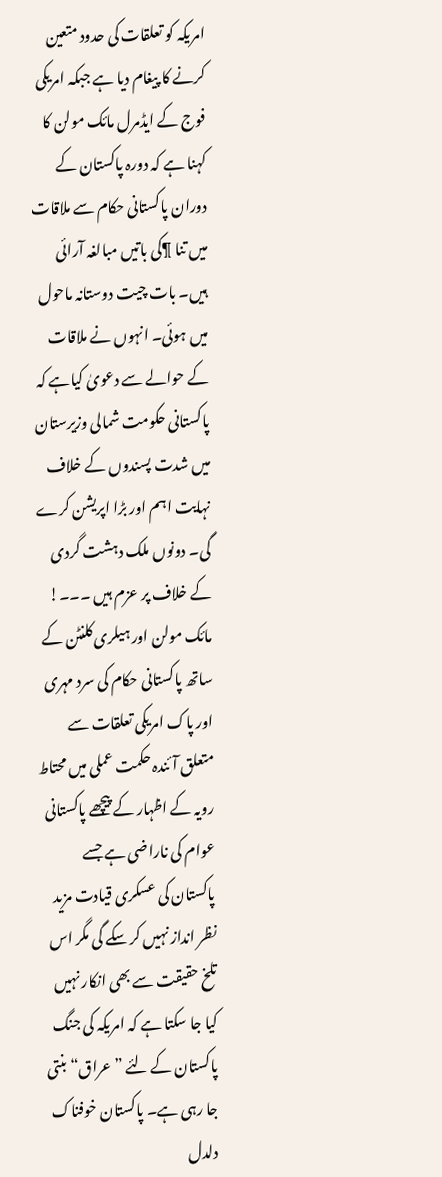امریکہ کو تعلقات کی حدود متعین کرنے کا پیغام دیا ہے جبکہ امریکی فوج کے ایڈمرل مائک مولن کا کہنا ہے کہ دورہ پاکستان کے دوران پاکستانی حکام سے ملاقات میں تنا ¶کی باتیں مبالغہ آرائی ہیں۔ بات چیت دوستانہ ماحول میں ہوئی۔ انہوں نے ملاقات کے حوالے سے دعویٰ کیاہے کہ پاکستانی حکومت شمالی وزیرستان میں شدت پسندوں کے خلاف نہایت اہم اور بڑا اپریشن کرے گی۔ دونوں ملک دہشت گردی کے خلاف پر عزم ہیں ۔۔۔! مائک مولن اور ہیلری کلنٹن کے ساتھ پاکستانی حکام کی سرد مہری اور پاک امریکی تعلقات سے متعلق آئندہ حکمت عملی میں محتاط رویہ کے اظہار کے پیچھے پاکستانی عوام کی ناراضی ہے جسے پاکستان کی عسکری قیادت مزید نظر انداز نہیں کر سکے گی مگر اس تلخ حقیقت سے بھی انکار نہیں کیا جا سکتا ہے کہ امریکہ کی جنگ پاکستان کے لئے ”عراق“ بنتی جا رہی ہے۔ پاکستان خوفناک دلدل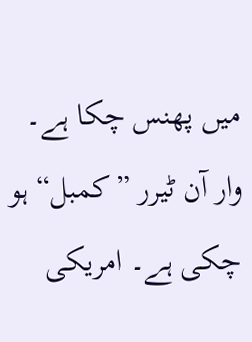میں پھنس چکا ہے۔ وار آن ٹیرر ”کمبل“ ہو چکی ہے۔ امریکی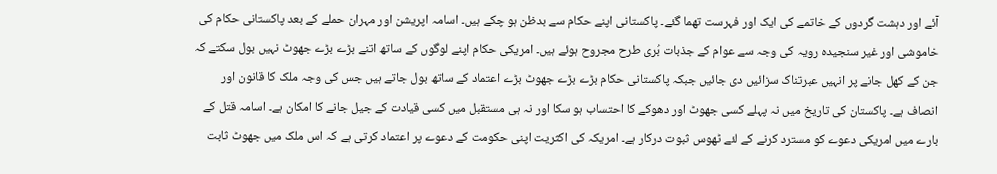آئے اور دہشت گردوں کے خاتمے کی ایک اور فہرست تھما گئے۔ پاکستانی اپنے حکام سے بدظن ہو چکے ہیں۔ اسامہ اپریشن اور مہران حملے کے بعد پاکستانی حکام کی خاموشی اور غیر سنجیدہ رویہ کی وجہ سے عوام کے جذبات بُری طرح مجروح ہوئے ہیں۔ امریکی حکام اپنے لوگوں کے ساتھ اتنے بڑے بڑے جھوٹ نہیں بول سکتے کہ جن کے کھل جانے پر انہیں عبرتناک سزائیں دی جائیں جبکہ پاکستانی حکام بڑے بڑے جھوٹ بڑے اعتماد کے ساتھ بول جاتے ہیں جس کی وجہ ملک کا قانون اور انصاف ہے۔ پاکستان کی تاریخ میں نہ پہلے کسی جھوٹ اور دھوکے کا احتساب ہو سکا اور نہ ہی مستقبل میں کسی قیادت کے جیل جانے کا امکان ہے۔ اسامہ قتل کے بارے میں امریکی دعوے کو مسترد کرنے کے لئے ٹھوس ثبوت درکار ہے۔ امریکہ کی اکثریت اپنی حکومت کے دعوے پر اعتماد کرتی ہے کہ اس ملک میں جھوٹ ثابت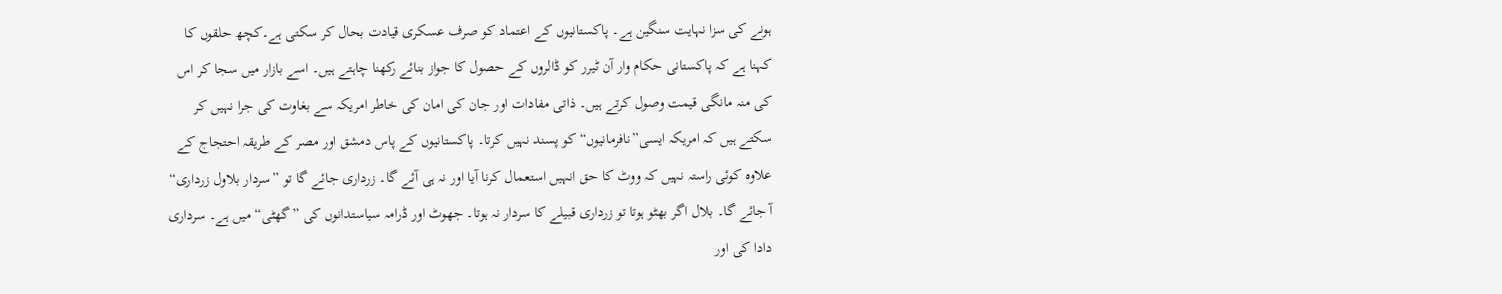ہونے کی سزا نہایت سنگین ہے۔ پاکستانیوں کے اعتماد کو صرف عسکری قیادت بحال کر سکتی ہے۔کچھ حلقوں کا کہنا ہے کہ پاکستانی حکام وار آن ٹیرر کو ڈالروں کے حصول کا جواز بنائے رکھنا چاہتے ہیں۔ اسے بازار میں سجا کر اس کی منہ مانگی قیمت وصول کرتے ہیں۔ ذاتی مفادات اور جان کی امان کی خاطر امریکہ سے بغاوت کی جرا نہیں کر سکتے ہیں کہ امریکہ ایسی”نافرمانیوں“ کو پسند نہیں کرتا۔ پاکستانیوں کے پاس دمشق اور مصر کے طریقہ احتجاج کے علاوہ کوئی راستہ نہیں کہ ووٹ کا حق انہیں استعمال کرنا آیا اور نہ ہی آئے گا۔ زرداری جائے گا تو ”سردار بلاول زرداری“ آ جائے گا۔ بلال اگر بھٹو ہوتا تو زرداری قبیلے کا سردار نہ ہوتا۔ جھوٹ اور ڈرامہ سیاستدانوں کی ”گھٹی“ میں ہے۔ سرداری دادا کی اور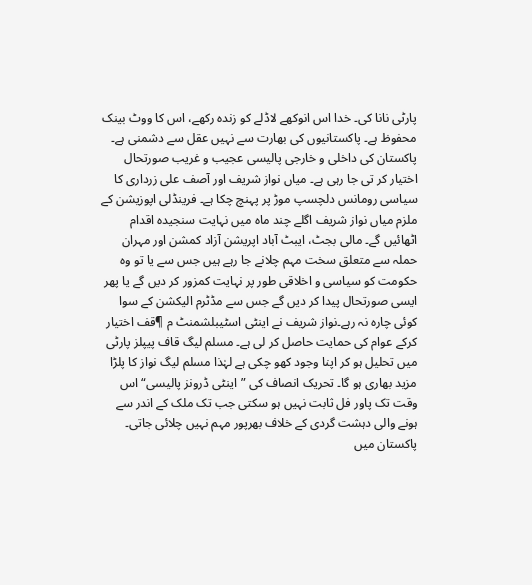پارٹی نانا کی۔ خدا اس انوکھے لاڈلے کو زندہ رکھے، اس کا ووٹ بینک محفوظ ہے۔ پاکستانیوں کی بھارت سے نہیں عقل سے دشمنی ہے۔ پاکستان کی داخلی و خارجی پالیسی عجیب و غریب صورتحال اختیار کر تی جا رہی ہے۔ میاں نواز شریف اور آصف علی زرداری کا سیاسی رومانس دلچسپ موڑ پر پہنچ چکا ہے۔ فرینڈلی اپوزیشن کے ملزم میاں نواز شریف اگلے چند ماہ میں نہایت سنجیدہ اقدام اٹھائیں گے۔ مالی بجٹ، ایبٹ آباد اپریشن آزاد کمشن اور مہران حملہ سے متعلق سخت مہم چلانے جا رہے ہیں جس سے یا تو وہ حکومت کو سیاسی و اخلاقی طور پر نہایت کمزور کر دیں گے یا پھر ایسی صورتحال پیدا کر دیں گے جس سے مڈٹرم الیکشن کے سوا کوئی چارہ نہ رہے۔نواز شریف نے اینٹی اسٹیبلشمنٹ م ¶قف اختیار کرکے عوام کی حمایت حاصل کر لی ہے۔ مسلم لیگ قاف پیپلز پارٹی میں تحلیل ہو کر اپنا وجود کھو چکی ہے لہٰذا مسلم لیگ نواز کا پلڑا مزید بھاری ہو گا۔ تحریک انصاف کی ”اینٹی ڈرونز پالیسی“ اس وقت تک پاور فل ثابت نہیں ہو سکتی جب تک ملک کے اندر سے ہونے والی دہشت گردی کے خلاف بھرپور مہم نہیں چلائی جاتی۔ پاکستان میں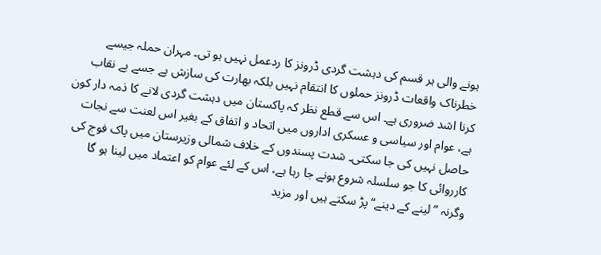ہونے والی ہر قسم کی دہشت گردی ڈرونز کا ردعمل نہیں ہو تی۔ مہران حملہ جیسے خطرناک واقعات ڈرونز حملوں کا انتقام نہیں بلکہ بھارت کی سازش ہے جسے بے نقاب کرنا اشد ضروری ہے۔ اس سے قطع نظر کہ پاکستان میں دہشت گردی لانے کا ذمہ دار کون ہے، عوام اور سیاسی و عسکری اداروں میں اتحاد و اتفاق کے بغیر اس لعنت سے نجات حاصل نہیں کی جا سکتی۔ شدت پسندوں کے خلاف شمالی وزیرستان میں پاک فوج کی کارروائی کا جو سلسلہ شروع ہونے جا رہا ہے، اس کے لئے عوام کو اعتماد میں لینا ہو گا وگرنہ ”لینے کے دینے“ پڑ سکتے ہیں اور مزید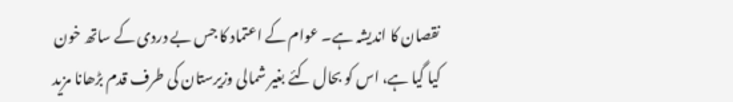نقصان کا اندیشہ ہے۔ عوام کے اعتماد کا جس بے دردی کے ساتھ خون کیا گیا ہے، اس کو بحال کئے بغیر شمالی وزیرستان کی طرف قدم بڑھانا مزید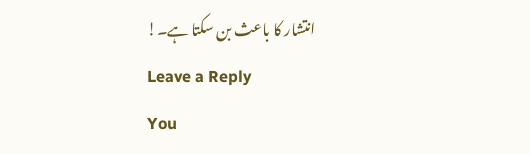انتشار کا باعث بن سکتا ہے۔!
Leave a Reply
You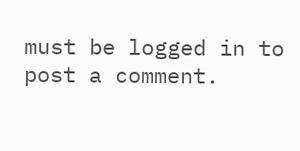must be logged in to post a comment.